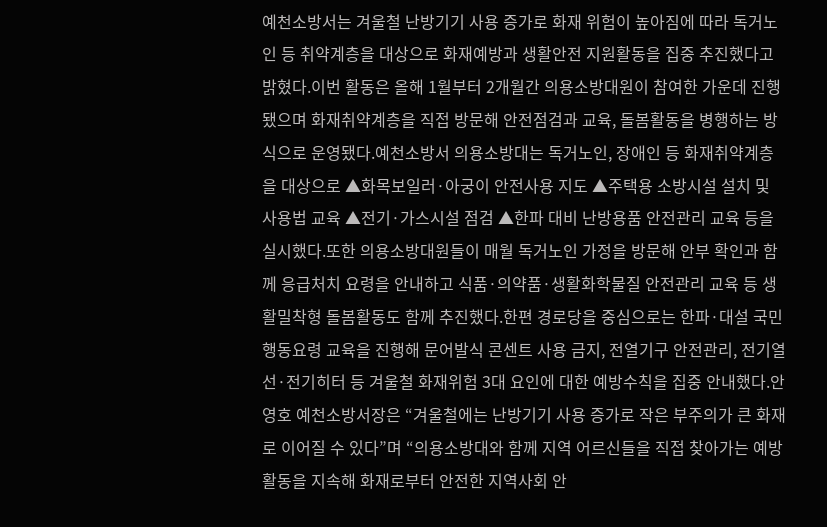예천소방서는 겨울철 난방기기 사용 증가로 화재 위험이 높아짐에 따라 독거노인 등 취약계층을 대상으로 화재예방과 생활안전 지원활동을 집중 추진했다고 밝혔다.이번 활동은 올해 1월부터 2개월간 의용소방대원이 참여한 가운데 진행됐으며 화재취약계층을 직접 방문해 안전점검과 교육, 돌봄활동을 병행하는 방식으로 운영됐다.예천소방서 의용소방대는 독거노인, 장애인 등 화재취약계층을 대상으로 ▲화목보일러·아궁이 안전사용 지도 ▲주택용 소방시설 설치 및 사용법 교육 ▲전기·가스시설 점검 ▲한파 대비 난방용품 안전관리 교육 등을 실시했다.또한 의용소방대원들이 매월 독거노인 가정을 방문해 안부 확인과 함께 응급처치 요령을 안내하고 식품·의약품·생활화학물질 안전관리 교육 등 생활밀착형 돌봄활동도 함께 추진했다.한편 경로당을 중심으로는 한파·대설 국민행동요령 교육을 진행해 문어발식 콘센트 사용 금지, 전열기구 안전관리, 전기열선·전기히터 등 겨울철 화재위험 3대 요인에 대한 예방수칙을 집중 안내했다.안영호 예천소방서장은 “겨울철에는 난방기기 사용 증가로 작은 부주의가 큰 화재로 이어질 수 있다”며 “의용소방대와 함께 지역 어르신들을 직접 찾아가는 예방활동을 지속해 화재로부터 안전한 지역사회 안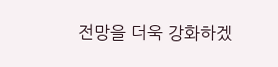전망을 더욱 강화하겠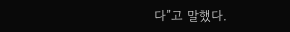다”고 말했다.